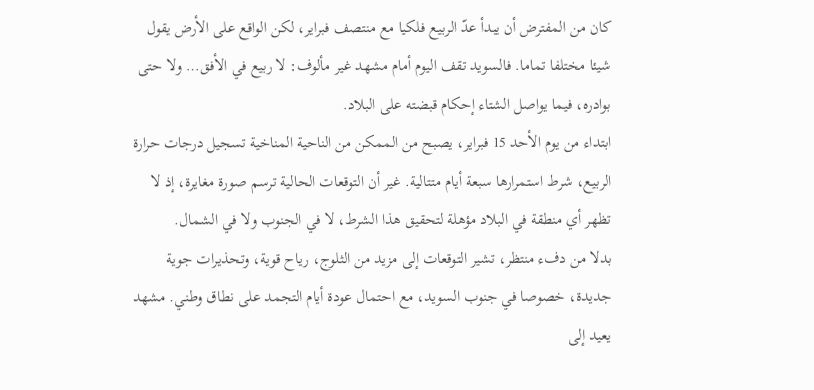كان من المفترض أن يبدأ عدّ الربيع فلكيا مع منتصف فبراير، لكن الواقع على الأرض يقول شيئا مختلفا تماما. فالسويد تقف اليوم أمام مشهد غير مألوف: لا ربيع في الأفق… ولا حتى بوادره، فيما يواصل الشتاء إحكام قبضته على البلاد.
ابتداء من يوم الأحد 15 فبراير، يصبح من الممكن من الناحية المناخية تسجيل درجات حرارة الربيع، شرط استمرارها سبعة أيام متتالية. غير أن التوقعات الحالية ترسم صورة مغايرة، إذ لا تظهر أي منطقة في البلاد مؤهلة لتحقيق هذا الشرط، لا في الجنوب ولا في الشمال.
بدلا من دفء منتظر، تشير التوقعات إلى مزيد من الثلوج، رياح قوية، وتحذيرات جوية جديدة، خصوصا في جنوب السويد، مع احتمال عودة أيام التجمد على نطاق وطني. مشهد يعيد إلى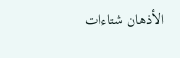الأذهان شتاءات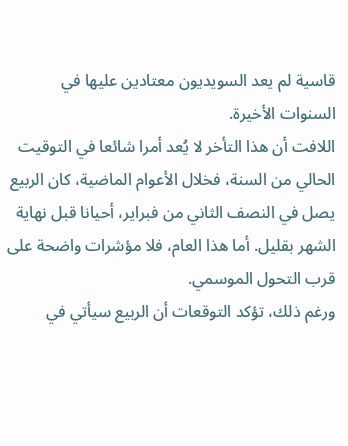قاسية لم يعد السويديون معتادين عليها في السنوات الأخيرة.
اللافت أن هذا التأخر لا يُعد أمرا شائعا في التوقيت الحالي من السنة، فخلال الأعوام الماضية، كان الربيع يصل في النصف الثاني من فبراير، أحيانا قبل نهاية الشهر بقليل. أما هذا العام، فلا مؤشرات واضحة على قرب التحول الموسمي.
ورغم ذلك، تؤكد التوقعات أن الربيع سيأتي في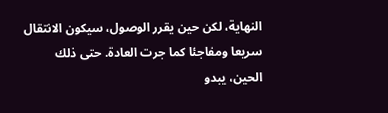النهاية، لكن حين يقرر الوصول، سيكون الانتقال سريعا ومفاجئا كما جرت العادة. حتى ذلك الحين، يبدو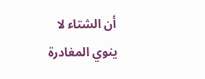أن الشتاء لا ينوي المغادرة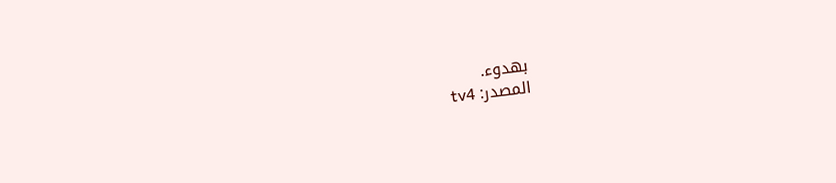بهدوء.
المصدر: tv4